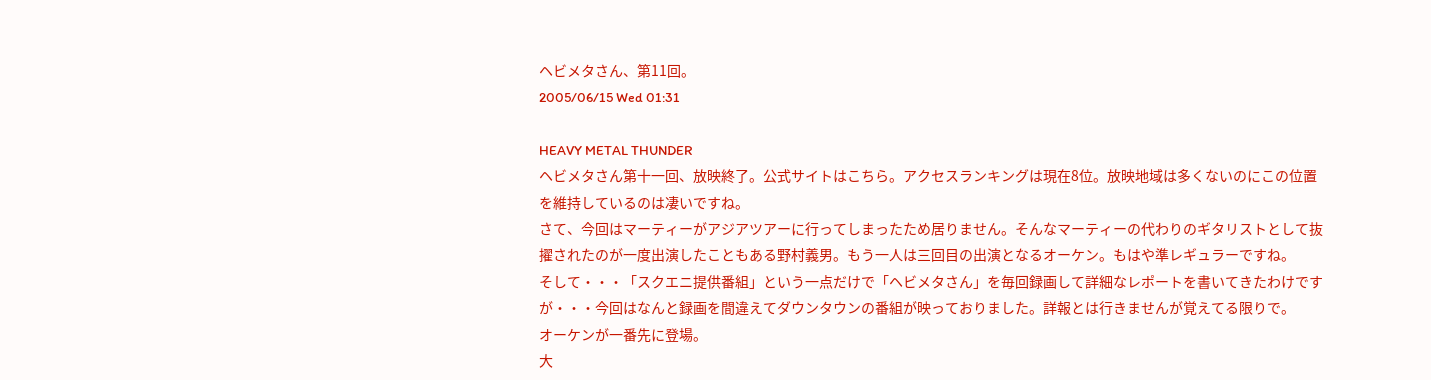ヘビメタさん、第11回。
2005/06/15 Wed 01:31

HEAVY METAL THUNDER
ヘビメタさん第十一回、放映終了。公式サイトはこちら。アクセスランキングは現在8位。放映地域は多くないのにこの位置を維持しているのは凄いですね。
さて、今回はマーティーがアジアツアーに行ってしまったため居りません。そんなマーティーの代わりのギタリストとして抜擢されたのが一度出演したこともある野村義男。もう一人は三回目の出演となるオーケン。もはや準レギュラーですね。
そして・・・「スクエニ提供番組」という一点だけで「ヘビメタさん」を毎回録画して詳細なレポートを書いてきたわけですが・・・今回はなんと録画を間違えてダウンタウンの番組が映っておりました。詳報とは行きませんが覚えてる限りで。
オーケンが一番先に登場。
大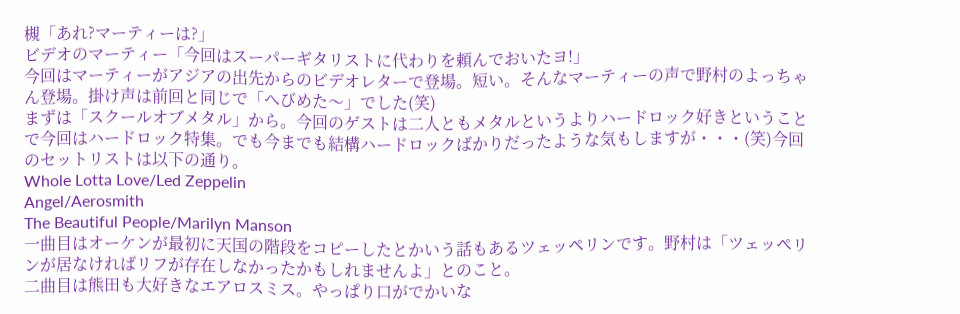槻「あれ?マーティーは?」
ビデオのマーティー「今回はスーパーギタリストに代わりを頼んでおいたヨ!」
今回はマーティーがアジアの出先からのビデオレターで登場。短い。そんなマーティーの声で野村のよっちゃん登場。掛け声は前回と同じで「へびめた〜」でした(笑)
まずは「スクールオブメタル」から。今回のゲストは二人ともメタルというよりハードロック好きということで今回はハードロック特集。でも今までも結構ハードロックばかりだったような気もしますが・・・(笑)今回のセットリストは以下の通り。
Whole Lotta Love/Led Zeppelin
Angel/Aerosmith
The Beautiful People/Marilyn Manson
一曲目はオーケンが最初に天国の階段をコピーしたとかいう話もあるツェッペリンです。野村は「ツェッペリンが居なければリフが存在しなかったかもしれませんよ」とのこと。
二曲目は熊田も大好きなエアロスミス。やっぱり口がでかいな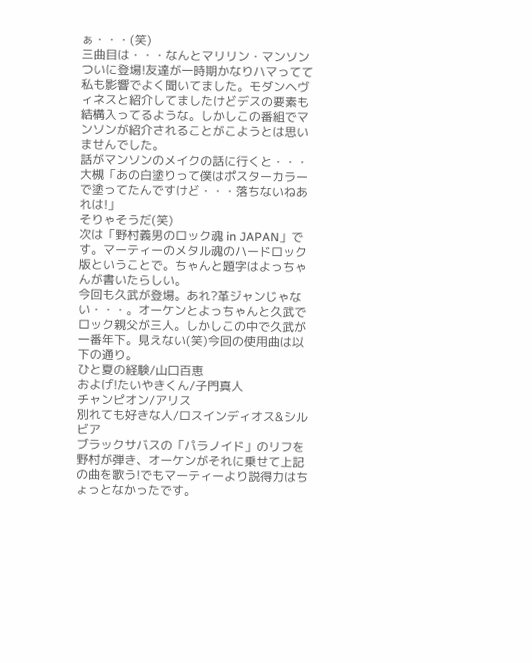ぁ・・・(笑)
三曲目は・・・なんとマリリン・マンソンついに登場!友達が一時期かなりハマってて私も影響でよく聞いてました。モダンヘヴィネスと紹介してましたけどデスの要素も結構入ってるような。しかしこの番組でマンソンが紹介されることがこようとは思いませんでした。
話がマンソンのメイクの話に行くと・・・
大槻「あの白塗りって僕はポスターカラーで塗ってたんですけど・・・落ちないねあれは!」
そりゃそうだ(笑)
次は「野村義男のロック魂 in JAPAN」です。マーティーのメタル魂のハードロック版ということで。ちゃんと題字はよっちゃんが書いたらしい。
今回も久武が登場。あれ?革ジャンじゃない・・・。オーケンとよっちゃんと久武でロック親父が三人。しかしこの中で久武が一番年下。見えない(笑)今回の使用曲は以下の通り。
ひと夏の経験/山口百恵
およげ!たいやきくん/子門真人
チャンピオン/アリス
別れても好きな人/ロスインディオス&シルビア
ブラックサバスの「パラノイド」のリフを野村が弾き、オーケンがそれに乗せて上記の曲を歌う!でもマーティーより説得力はちょっとなかったです。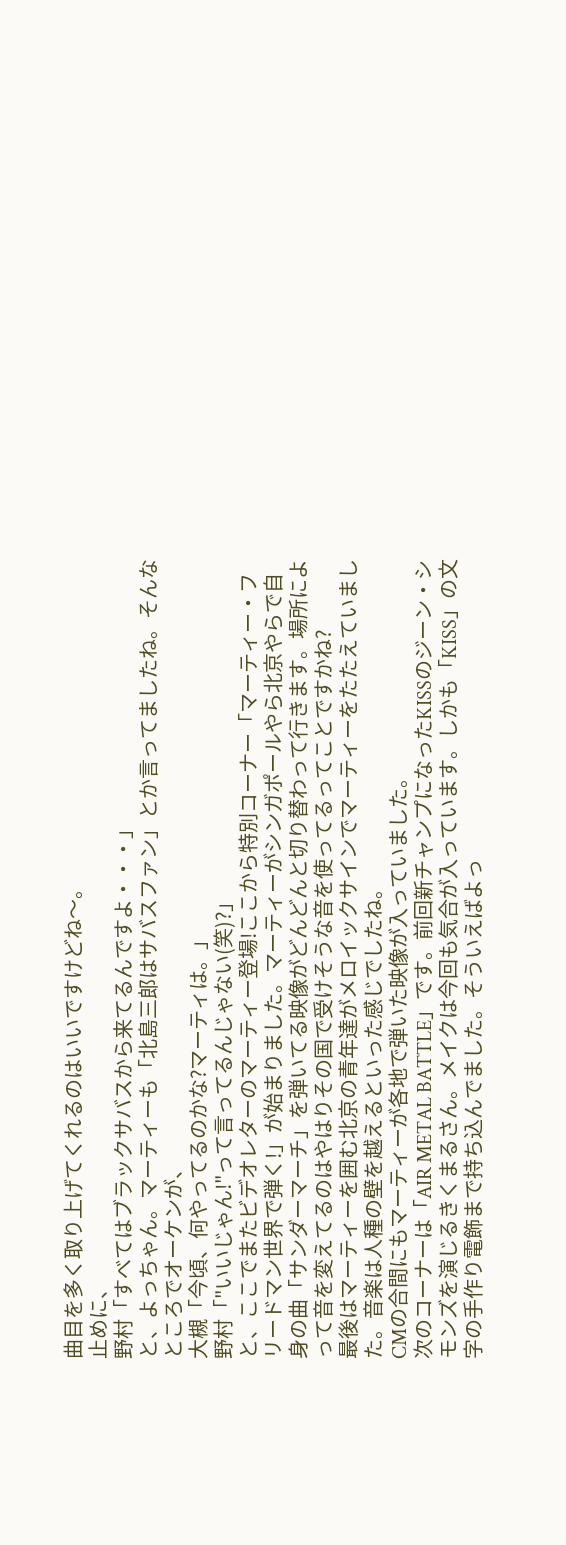曲目を多く取り上げてくれるのはいいですけどね〜。
止めに、
野村「すべてはブラックサバスから来てるんですよ・・・」
と、よっちゃん。マーティーも「北島三郎はサバスファン」とか言ってましたね。そんなところでオーケンが、
大槻「今頃、何やってるのかな?マーティは。」
野村「"いいじゃん!"って言ってるんじゃない(笑)?」
と、ここでまたビデオレターのマーティー登場!ここから特別コーナー「マーティー・フリードマン世界で弾く!」が始まりました。マーティーがシンガポールやら北京やらで自身の曲「サンダーマーチ」を弾いてる映像がどんどんと切り替わって行きます。場所によって音を変えてるのはやはりその国で受けそうな音を使ってるってことですかね?
最後はマーティーを囲む北京の青年達がメロイックサインでマーティーをたたえていました。音楽は人種の壁を越えるといった感じでしたね。
CMの合間にもマーティーが各地で弾いた映像が入っていました。
次のコーナーは「AIR METAL BATTLE」です。前回新チャンプになったKISSのジーン・シモンズを演じるきくまるさん。メイクは今回も気合が入っています。しかも「KISS」の文字の手作り電飾まで持ち込んでました。そういえばよっ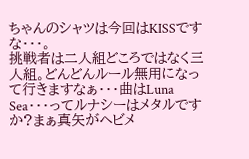ちゃんのシャツは今回はKISSですな・・・。
挑戦者は二人組どころではなく三人組。どんどんルール無用になって行きますなぁ・・・曲はLuna Sea・・・ってルナシーはメタルですか?まぁ真矢がヘビメ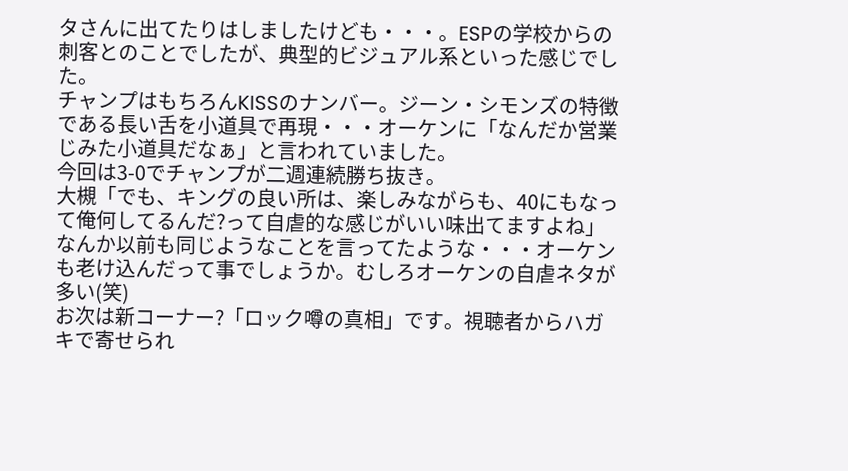タさんに出てたりはしましたけども・・・。ESPの学校からの刺客とのことでしたが、典型的ビジュアル系といった感じでした。
チャンプはもちろんKISSのナンバー。ジーン・シモンズの特徴である長い舌を小道具で再現・・・オーケンに「なんだか営業じみた小道具だなぁ」と言われていました。
今回は3-0でチャンプが二週連続勝ち抜き。
大槻「でも、キングの良い所は、楽しみながらも、40にもなって俺何してるんだ?って自虐的な感じがいい味出てますよね」
なんか以前も同じようなことを言ってたような・・・オーケンも老け込んだって事でしょうか。むしろオーケンの自虐ネタが多い(笑)
お次は新コーナー?「ロック噂の真相」です。視聴者からハガキで寄せられ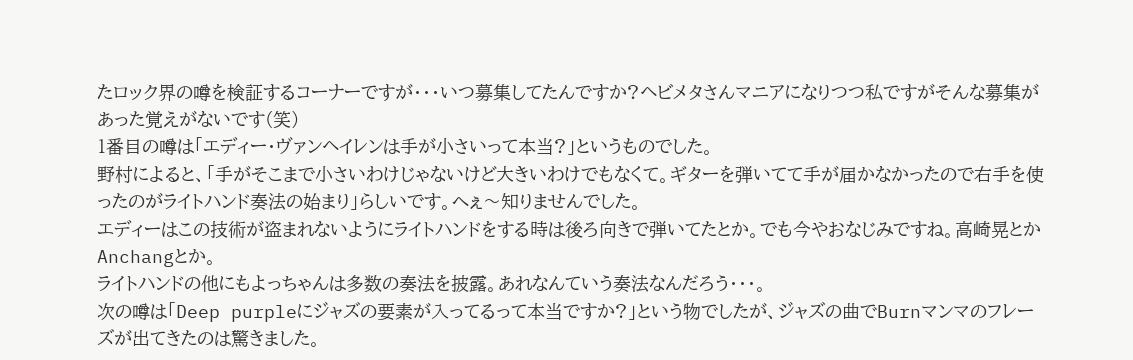たロック界の噂を検証するコーナーですが・・・いつ募集してたんですか?ヘビメタさんマニアになりつつ私ですがそんな募集があった覚えがないです(笑)
1番目の噂は「エディー・ヴァンヘイレンは手が小さいって本当?」というものでした。
野村によると、「手がそこまで小さいわけじゃないけど大きいわけでもなくて。ギターを弾いてて手が届かなかったので右手を使ったのがライトハンド奏法の始まり」らしいです。へぇ〜知りませんでした。
エディーはこの技術が盗まれないようにライトハンドをする時は後ろ向きで弾いてたとか。でも今やおなじみですね。高崎晃とかAnchangとか。
ライトハンドの他にもよっちゃんは多数の奏法を披露。あれなんていう奏法なんだろう・・・。
次の噂は「Deep purpleにジャズの要素が入ってるって本当ですか?」という物でしたが、ジャズの曲でBurnマンマのフレーズが出てきたのは驚きました。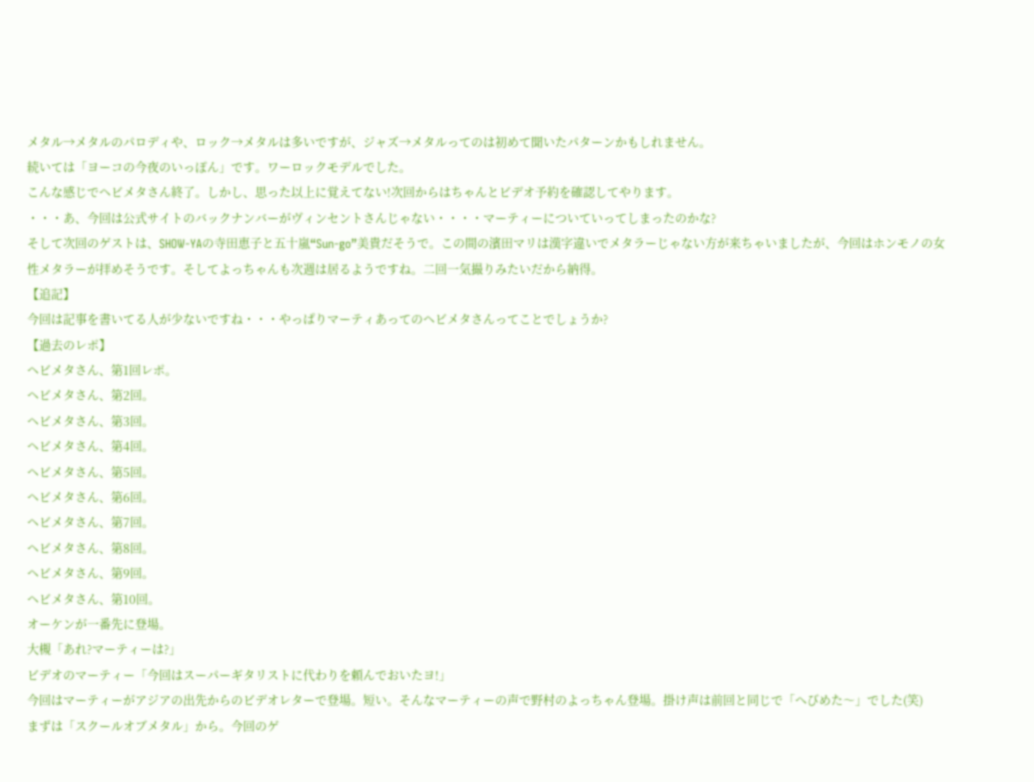メタル→メタルのパロディや、ロック→メタルは多いですが、ジャズ→メタルってのは初めて聞いたパターンかもしれません。
続いては「ヨーコの今夜のいっぽん」です。ワーロックモデルでした。
こんな感じでヘビメタさん終了。しかし、思った以上に覚えてない!次回からはちゃんとビデオ予約を確認してやります。
・・・あ、今回は公式サイトのバックナンバーがヴィンセントさんじゃない・・・・マーティーについていってしまったのかな?
そして次回のゲストは、SHOW-YAの寺田恵子と五十嵐“Sun-go”美貴だそうで。この間の濱田マリは漢字違いでメタラーじゃない方が来ちゃいましたが、今回はホンモノの女性メタラーが拝めそうです。そしてよっちゃんも次週は居るようですね。二回一気撮りみたいだから納得。
【追記】
今回は記事を書いてる人が少ないですね・・・やっぱりマーティあってのヘビメタさんってことでしょうか?
【過去のレポ】
ヘビメタさん、第1回レポ。
ヘビメタさん、第2回。
ヘビメタさん、第3回。
ヘビメタさん、第4回。
ヘビメタさん、第5回。
ヘビメタさん、第6回。
ヘビメタさん、第7回。
ヘビメタさん、第8回。
ヘビメタさん、第9回。
ヘビメタさん、第10回。
オーケンが一番先に登場。
大槻「あれ?マーティーは?」
ビデオのマーティー「今回はスーパーギタリストに代わりを頼んでおいたヨ!」
今回はマーティーがアジアの出先からのビデオレターで登場。短い。そんなマーティーの声で野村のよっちゃん登場。掛け声は前回と同じで「へびめた〜」でした(笑)
まずは「スクールオブメタル」から。今回のゲ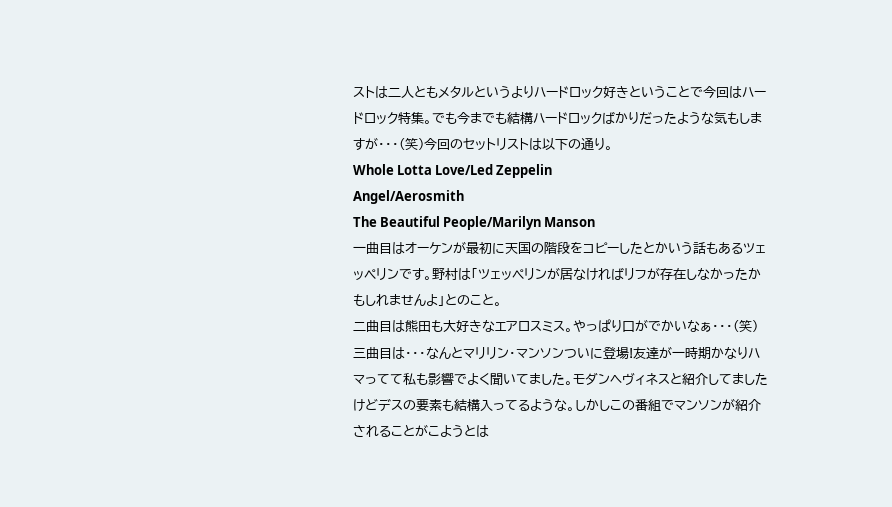ストは二人ともメタルというよりハードロック好きということで今回はハードロック特集。でも今までも結構ハードロックばかりだったような気もしますが・・・(笑)今回のセットリストは以下の通り。
Whole Lotta Love/Led Zeppelin
Angel/Aerosmith
The Beautiful People/Marilyn Manson
一曲目はオーケンが最初に天国の階段をコピーしたとかいう話もあるツェッペリンです。野村は「ツェッペリンが居なければリフが存在しなかったかもしれませんよ」とのこと。
二曲目は熊田も大好きなエアロスミス。やっぱり口がでかいなぁ・・・(笑)
三曲目は・・・なんとマリリン・マンソンついに登場!友達が一時期かなりハマってて私も影響でよく聞いてました。モダンヘヴィネスと紹介してましたけどデスの要素も結構入ってるような。しかしこの番組でマンソンが紹介されることがこようとは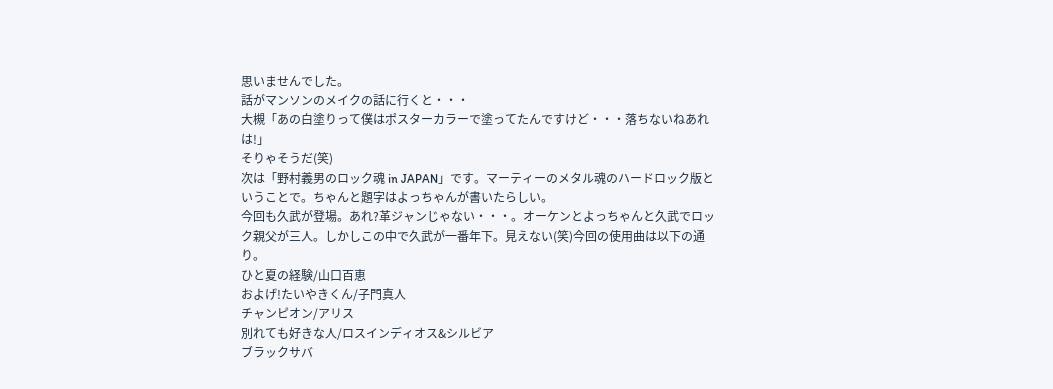思いませんでした。
話がマンソンのメイクの話に行くと・・・
大槻「あの白塗りって僕はポスターカラーで塗ってたんですけど・・・落ちないねあれは!」
そりゃそうだ(笑)
次は「野村義男のロック魂 in JAPAN」です。マーティーのメタル魂のハードロック版ということで。ちゃんと題字はよっちゃんが書いたらしい。
今回も久武が登場。あれ?革ジャンじゃない・・・。オーケンとよっちゃんと久武でロック親父が三人。しかしこの中で久武が一番年下。見えない(笑)今回の使用曲は以下の通り。
ひと夏の経験/山口百恵
およげ!たいやきくん/子門真人
チャンピオン/アリス
別れても好きな人/ロスインディオス&シルビア
ブラックサバ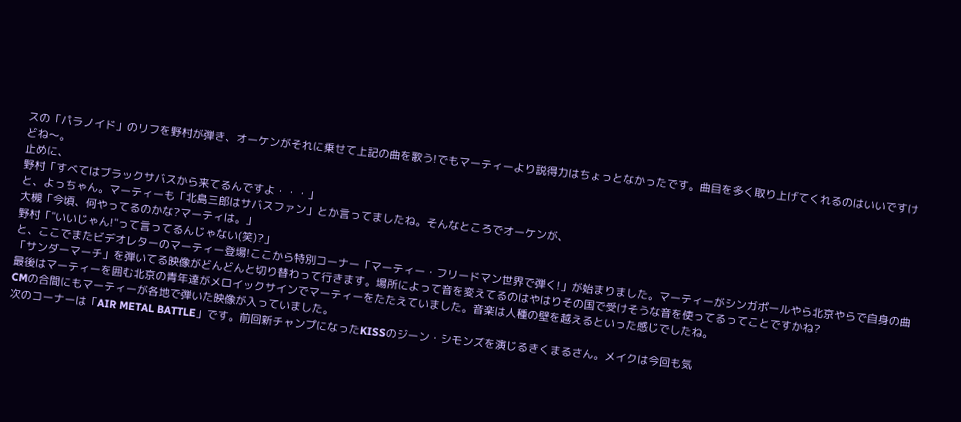スの「パラノイド」のリフを野村が弾き、オーケンがそれに乗せて上記の曲を歌う!でもマーティーより説得力はちょっとなかったです。曲目を多く取り上げてくれるのはいいですけどね〜。
止めに、
野村「すべてはブラックサバスから来てるんですよ・・・」
と、よっちゃん。マーティーも「北島三郎はサバスファン」とか言ってましたね。そんなところでオーケンが、
大槻「今頃、何やってるのかな?マーティは。」
野村「"いいじゃん!"って言ってるんじゃない(笑)?」
と、ここでまたビデオレターのマーティー登場!ここから特別コーナー「マーティー・フリードマン世界で弾く!」が始まりました。マーティーがシンガポールやら北京やらで自身の曲「サンダーマーチ」を弾いてる映像がどんどんと切り替わって行きます。場所によって音を変えてるのはやはりその国で受けそうな音を使ってるってことですかね?
最後はマーティーを囲む北京の青年達がメロイックサインでマーティーをたたえていました。音楽は人種の壁を越えるといった感じでしたね。
CMの合間にもマーティーが各地で弾いた映像が入っていました。
次のコーナーは「AIR METAL BATTLE」です。前回新チャンプになったKISSのジーン・シモンズを演じるきくまるさん。メイクは今回も気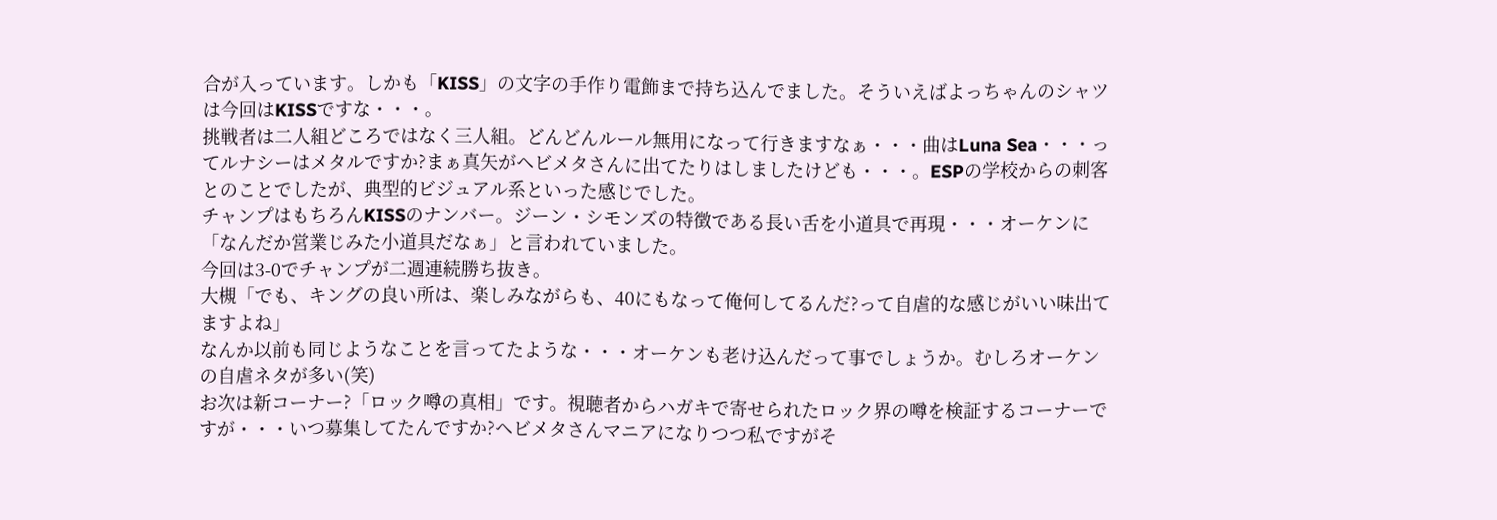合が入っています。しかも「KISS」の文字の手作り電飾まで持ち込んでました。そういえばよっちゃんのシャツは今回はKISSですな・・・。
挑戦者は二人組どころではなく三人組。どんどんルール無用になって行きますなぁ・・・曲はLuna Sea・・・ってルナシーはメタルですか?まぁ真矢がヘビメタさんに出てたりはしましたけども・・・。ESPの学校からの刺客とのことでしたが、典型的ビジュアル系といった感じでした。
チャンプはもちろんKISSのナンバー。ジーン・シモンズの特徴である長い舌を小道具で再現・・・オーケンに「なんだか営業じみた小道具だなぁ」と言われていました。
今回は3-0でチャンプが二週連続勝ち抜き。
大槻「でも、キングの良い所は、楽しみながらも、40にもなって俺何してるんだ?って自虐的な感じがいい味出てますよね」
なんか以前も同じようなことを言ってたような・・・オーケンも老け込んだって事でしょうか。むしろオーケンの自虐ネタが多い(笑)
お次は新コーナー?「ロック噂の真相」です。視聴者からハガキで寄せられたロック界の噂を検証するコーナーですが・・・いつ募集してたんですか?ヘビメタさんマニアになりつつ私ですがそ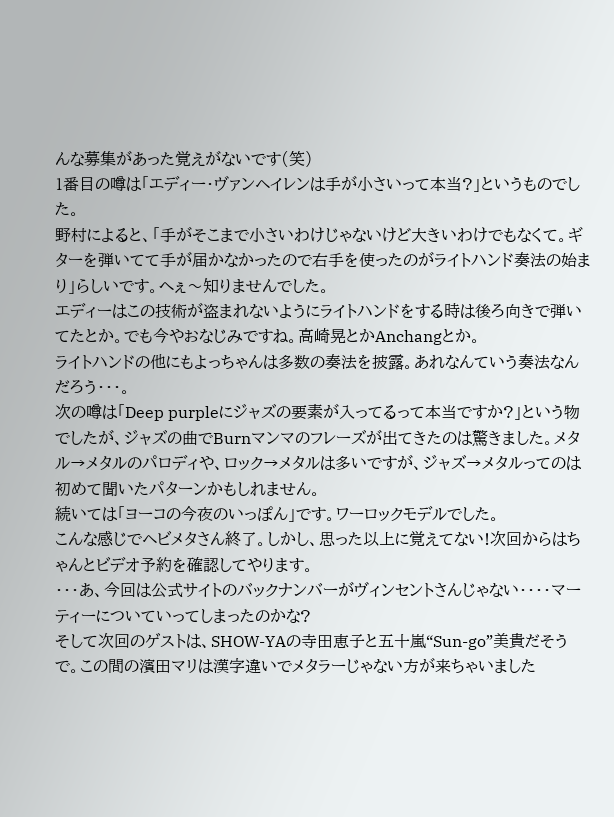んな募集があった覚えがないです(笑)
1番目の噂は「エディー・ヴァンヘイレンは手が小さいって本当?」というものでした。
野村によると、「手がそこまで小さいわけじゃないけど大きいわけでもなくて。ギターを弾いてて手が届かなかったので右手を使ったのがライトハンド奏法の始まり」らしいです。へぇ〜知りませんでした。
エディーはこの技術が盗まれないようにライトハンドをする時は後ろ向きで弾いてたとか。でも今やおなじみですね。高崎晃とかAnchangとか。
ライトハンドの他にもよっちゃんは多数の奏法を披露。あれなんていう奏法なんだろう・・・。
次の噂は「Deep purpleにジャズの要素が入ってるって本当ですか?」という物でしたが、ジャズの曲でBurnマンマのフレーズが出てきたのは驚きました。メタル→メタルのパロディや、ロック→メタルは多いですが、ジャズ→メタルってのは初めて聞いたパターンかもしれません。
続いては「ヨーコの今夜のいっぽん」です。ワーロックモデルでした。
こんな感じでヘビメタさん終了。しかし、思った以上に覚えてない!次回からはちゃんとビデオ予約を確認してやります。
・・・あ、今回は公式サイトのバックナンバーがヴィンセントさんじゃない・・・・マーティーについていってしまったのかな?
そして次回のゲストは、SHOW-YAの寺田恵子と五十嵐“Sun-go”美貴だそうで。この間の濱田マリは漢字違いでメタラーじゃない方が来ちゃいました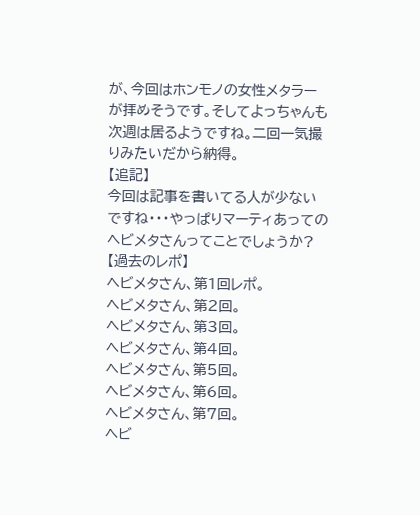が、今回はホンモノの女性メタラーが拝めそうです。そしてよっちゃんも次週は居るようですね。二回一気撮りみたいだから納得。
【追記】
今回は記事を書いてる人が少ないですね・・・やっぱりマーティあってのヘビメタさんってことでしょうか?
【過去のレポ】
ヘビメタさん、第1回レポ。
ヘビメタさん、第2回。
ヘビメタさん、第3回。
ヘビメタさん、第4回。
ヘビメタさん、第5回。
ヘビメタさん、第6回。
ヘビメタさん、第7回。
ヘビ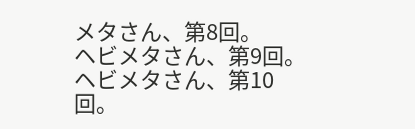メタさん、第8回。
ヘビメタさん、第9回。
ヘビメタさん、第10回。